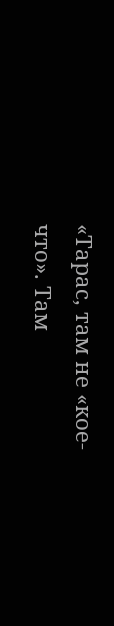«Тарас, там не «кое-что». Там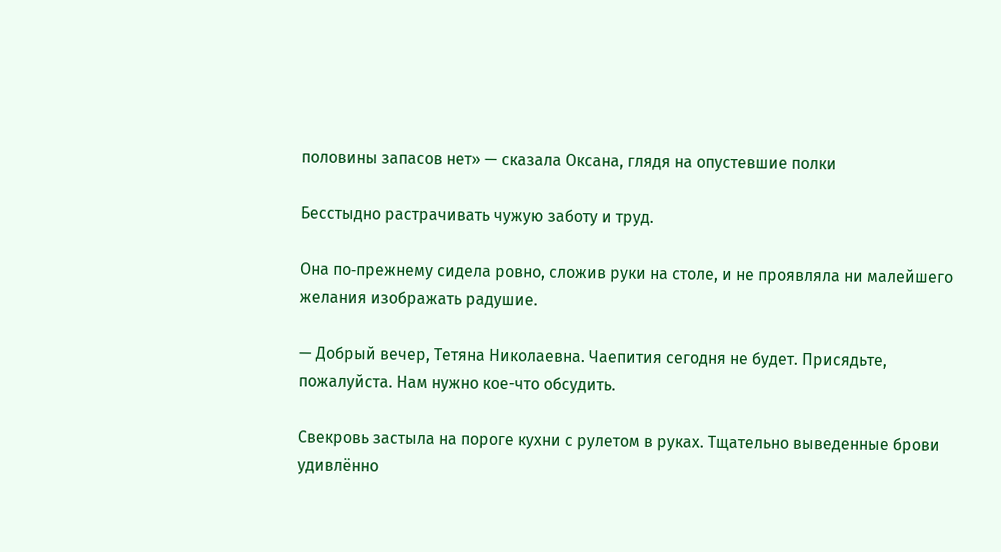половины запасов нет» — сказала Оксана, глядя на опустевшие полки

Бесстыдно растрачивать чужую заботу и труд.

Она по‑прежнему сидела ровно, сложив руки на столе, и не проявляла ни малейшего желания изображать радушие.

— Добрый вечер, Тетяна Николаевна. Чаепития сегодня не будет. Присядьте, пожалуйста. Нам нужно кое-что обсудить.

Свекровь застыла на пороге кухни с рулетом в руках. Тщательно выведенные брови удивлённо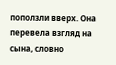поползли вверх. Она перевела взгляд на сына, словно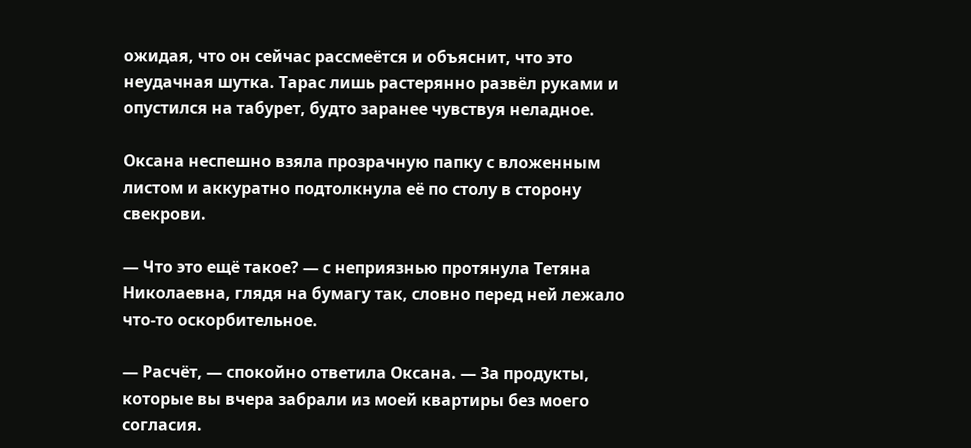ожидая, что он сейчас рассмеётся и объяснит, что это неудачная шутка. Тарас лишь растерянно развёл руками и опустился на табурет, будто заранее чувствуя неладное.

Оксана неспешно взяла прозрачную папку с вложенным листом и аккуратно подтолкнула её по столу в сторону свекрови.

— Что это ещё такое? — с неприязнью протянула Тетяна Николаевна, глядя на бумагу так, словно перед ней лежало что-то оскорбительное.

— Расчёт, — спокойно ответила Оксана. — За продукты, которые вы вчера забрали из моей квартиры без моего согласия.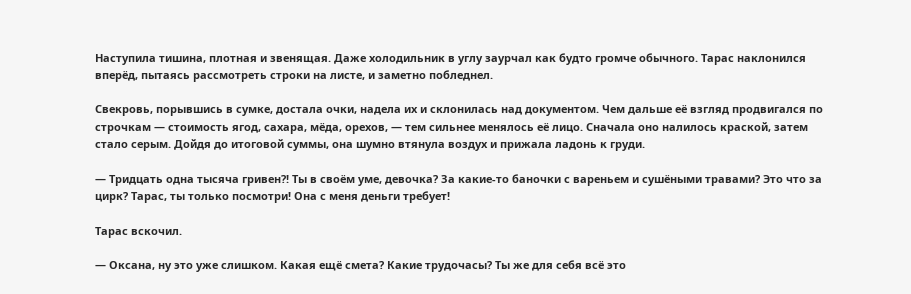Наступила тишина, плотная и звенящая. Даже холодильник в углу заурчал как будто громче обычного. Тарас наклонился вперёд, пытаясь рассмотреть строки на листе, и заметно побледнел.

Свекровь, порывшись в сумке, достала очки, надела их и склонилась над документом. Чем дальше её взгляд продвигался по строчкам — стоимость ягод, сахара, мёда, орехов, — тем сильнее менялось её лицо. Сначала оно налилось краской, затем стало серым. Дойдя до итоговой суммы, она шумно втянула воздух и прижала ладонь к груди.

— Тридцать одна тысяча гривен?! Ты в своём уме, девочка? За какие-то баночки с вареньем и сушёными травами? Это что за цирк? Тарас, ты только посмотри! Она с меня деньги требует!

Тарас вскочил.

— Оксана, ну это уже слишком. Какая ещё смета? Какие трудочасы? Ты же для себя всё это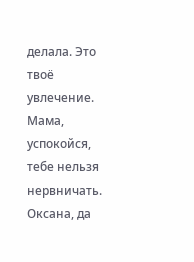делала. Это твоё увлечение. Мама, успокойся, тебе нельзя нервничать. Оксана, да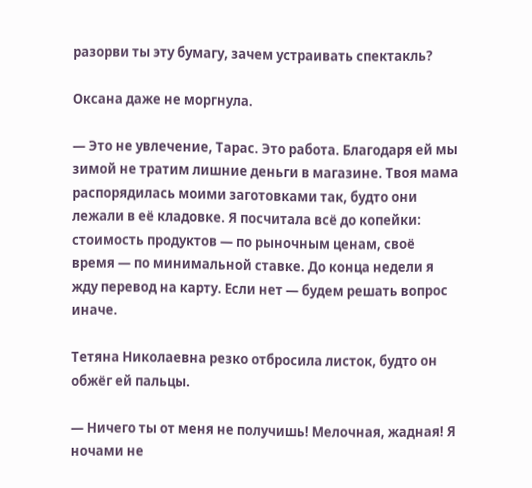разорви ты эту бумагу, зачем устраивать спектакль?

Оксана даже не моргнула.

— Это не увлечение, Тарас. Это работа. Благодаря ей мы зимой не тратим лишние деньги в магазине. Твоя мама распорядилась моими заготовками так, будто они лежали в её кладовке. Я посчитала всё до копейки: стоимость продуктов — по рыночным ценам, своё время — по минимальной ставке. До конца недели я жду перевод на карту. Если нет — будем решать вопрос иначе.

Тетяна Николаевна резко отбросила листок, будто он обжёг ей пальцы.

— Ничего ты от меня не получишь! Мелочная, жадная! Я ночами не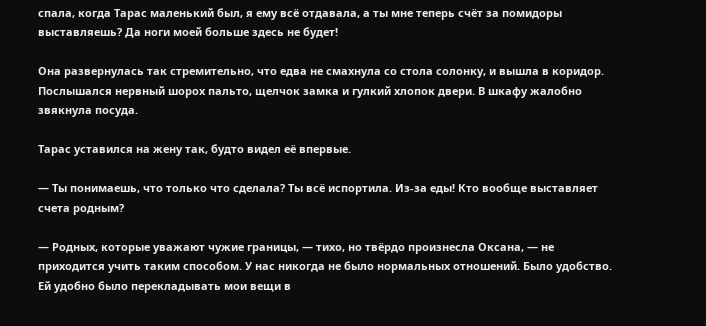спала, когда Тарас маленький был, я ему всё отдавала, а ты мне теперь счёт за помидоры выставляешь? Да ноги моей больше здесь не будет!

Она развернулась так стремительно, что едва не смахнула со стола солонку, и вышла в коридор. Послышался нервный шорох пальто, щелчок замка и гулкий хлопок двери. В шкафу жалобно звякнула посуда.

Тарас уставился на жену так, будто видел её впервые.

— Ты понимаешь, что только что сделала? Ты всё испортила. Из-за еды! Кто вообще выставляет счета родным?

— Родных, которые уважают чужие границы, — тихо, но твёрдо произнесла Оксана, — не приходится учить таким способом. У нас никогда не было нормальных отношений. Было удобство. Ей удобно было перекладывать мои вещи в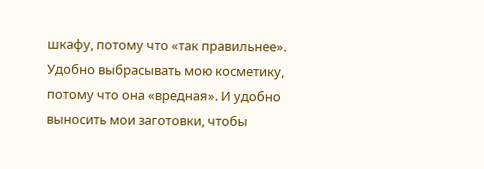шкафу, потому что «так правильнее». Удобно выбрасывать мою косметику, потому что она «вредная». И удобно выносить мои заготовки, чтобы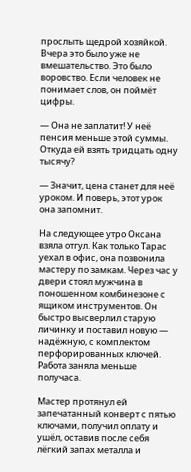прослыть щедрой хозяйкой. Вчера это было уже не вмешательство. Это было воровство. Если человек не понимает слов, он поймёт цифры.

— Она не заплатит! У неё пенсия меньше этой суммы. Откуда ей взять тридцать одну тысячу?

— Значит, цена станет для неё уроком. И поверь, этот урок она запомнит.

На следующее утро Оксана взяла отгул. Как только Тарас уехал в офис, она позвонила мастеру по замкам. Через час у двери стоял мужчина в поношенном комбинезоне с ящиком инструментов. Он быстро высверлил старую личинку и поставил новую — надёжную, с комплектом перфорированных ключей. Работа заняла меньше получаса.

Мастер протянул ей запечатанный конверт с пятью ключами, получил оплату и ушёл, оставив после себя лёгкий запах металла и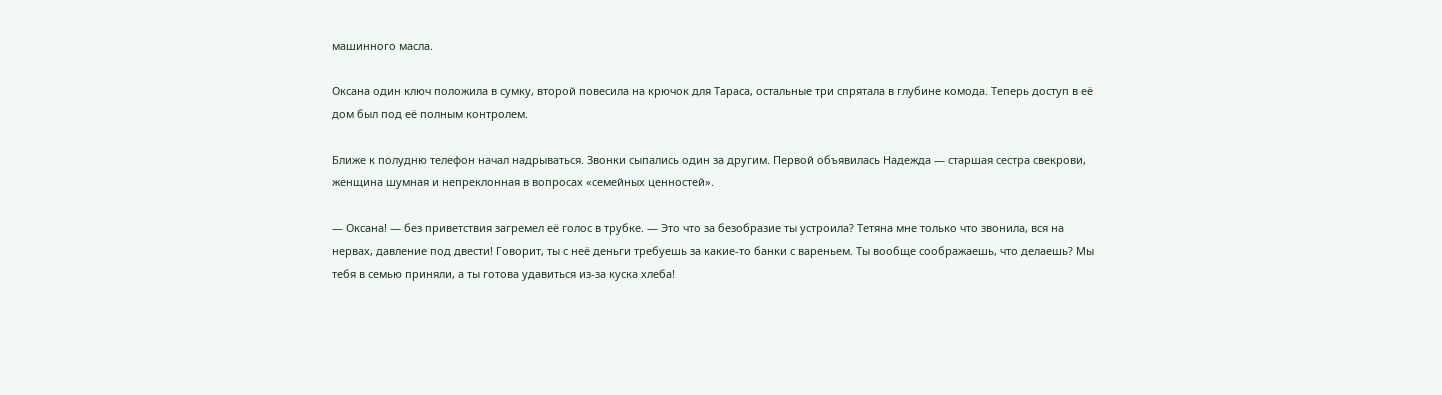машинного масла.

Оксана один ключ положила в сумку, второй повесила на крючок для Тараса, остальные три спрятала в глубине комода. Теперь доступ в её дом был под её полным контролем.

Ближе к полудню телефон начал надрываться. Звонки сыпались один за другим. Первой объявилась Надежда — старшая сестра свекрови, женщина шумная и непреклонная в вопросах «семейных ценностей».

— Оксана! — без приветствия загремел её голос в трубке. — Это что за безобразие ты устроила? Тетяна мне только что звонила, вся на нервах, давление под двести! Говорит, ты с неё деньги требуешь за какие-то банки с вареньем. Ты вообще соображаешь, что делаешь? Мы тебя в семью приняли, а ты готова удавиться из-за куска хлеба!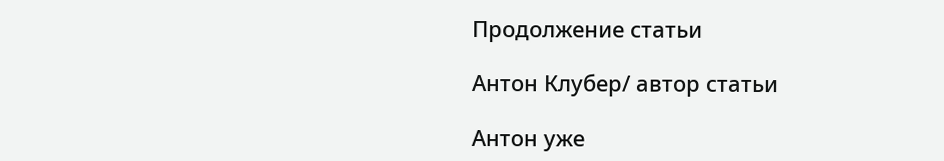Продолжение статьи

Антон Клубер/ автор статьи

Антон уже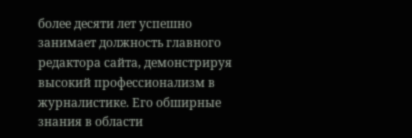более десяти лет успешно занимает должность главного редактора сайта, демонстрируя высокий профессионализм в журналистике. Его обширные знания в области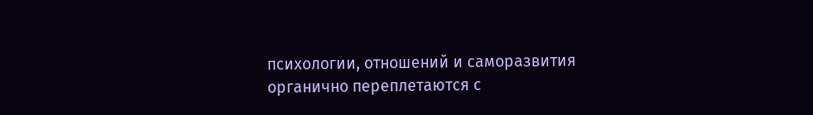психологии, отношений и саморазвития органично переплетаются с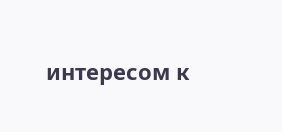интересом к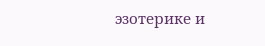эзотерике и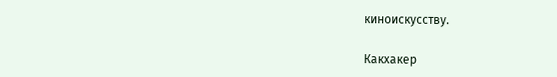киноискусству.

Какхакер